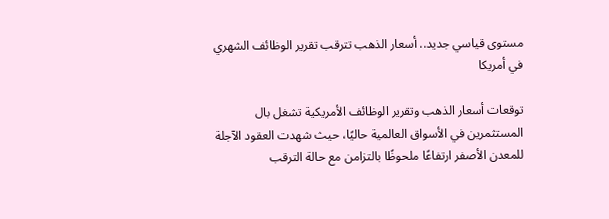مستوى قياسي جديد.. أسعار الذهب تترقب تقرير الوظائف الشهري في أمريكا

توقعات أسعار الذهب وتقرير الوظائف الأمريكية تشغل بال المستثمرين في الأسواق العالمية حاليًا، حيث شهدت العقود الآجلة للمعدن الأصفر ارتفاعًا ملحوظًا بالتزامن مع حالة الترقب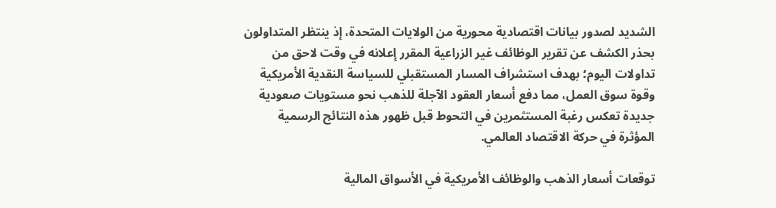الشديد لصدور بيانات اقتصادية محورية من الولايات المتحدة، إذ ينتظر المتداولون بحذر الكشف عن تقرير الوظائف غير الزراعية المقرر إعلانه في وقت لاحق من تداولات اليوم؛ بهدف استشراف المسار المستقبلي للسياسة النقدية الأمريكية وقوة سوق العمل، مما دفع أسعار العقود الآجلة للذهب نحو مستويات صعودية جديدة تعكس رغبة المستثمرين في التحوط قبل ظهور هذه النتائج الرسمية المؤثرة في حركة الاقتصاد العالمي.

توقعات أسعار الذهب والوظائف الأمريكية في الأسواق المالية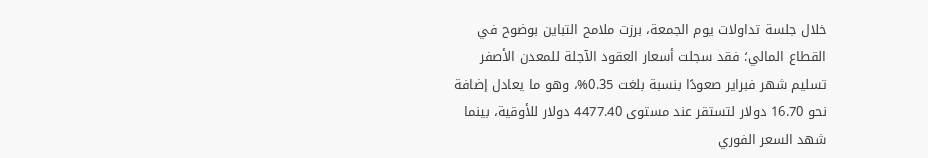خلال جلسة تداولات يوم الجمعة، برزت ملامح التباين بوضوح في القطاع المالي؛ فقد سجلت أسعار العقود الآجلة للمعدن الأصفر تسليم شهر فبراير صعودًا بنسبة بلغت 0.35%، وهو ما يعادل إضافة نحو 16.70 دولار لتستقر عند مستوى 4477.40 دولار للأوقية، بينما شهد السعر الفوري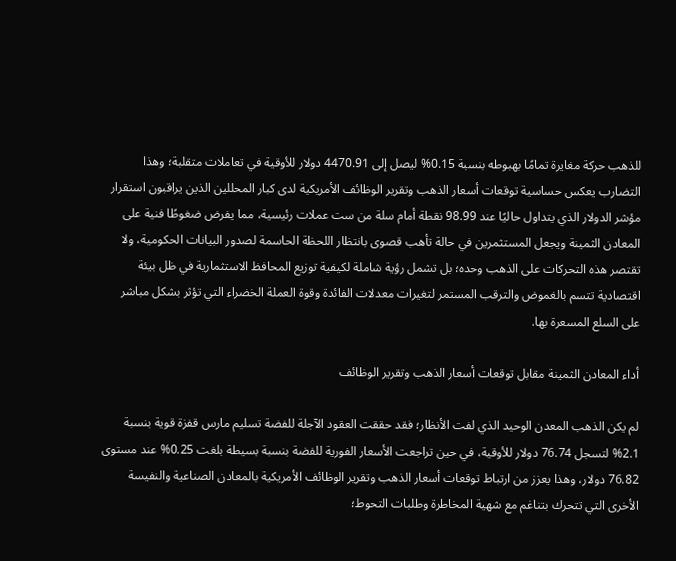للذهب حركة مغايرة تمامًا بهبوطه بنسبة 0.15% ليصل إلى 4470.91 دولار للأوقية في تعاملات متقلبة؛ وهذا التضارب يعكس حساسية توقعات أسعار الذهب وتقرير الوظائف الأمريكية لدى كبار المحللين الذين يراقبون استقرار مؤشر الدولار الذي يتداول حاليًا عند 98.99 نقطة أمام سلة من ست عملات رئيسية، مما يفرض ضغوطًا فنية على المعادن الثمينة ويجعل المستثمرين في حالة تأهب قصوى بانتظار اللحظة الحاسمة لصدور البيانات الحكومية، ولا تقتصر هذه التحركات على الذهب وحده؛ بل تشمل رؤية شاملة لكيفية توزيع المحافظ الاستثمارية في ظل بيئة اقتصادية تتسم بالغموض والترقب المستمر لتغيرات معدلات الفائدة وقوة العملة الخضراء التي تؤثر بشكل مباشر على السلع المسعرة بها.

أداء المعادن الثمينة مقابل توقعات أسعار الذهب وتقرير الوظائف

لم يكن الذهب المعدن الوحيد الذي لفت الأنظار؛ فقد حققت العقود الآجلة للفضة تسليم مارس قفزة قوية بنسبة 2.1% لتسجل 76.74 دولار للأوقية، في حين تراجعت الأسعار الفورية للفضة بنسبة بسيطة بلغت 0.25% عند مستوى 76.82 دولار، وهذا يعزز من ارتباط توقعات أسعار الذهب وتقرير الوظائف الأمريكية بالمعادن الصناعية والنفيسة الأخرى التي تتحرك بتناغم مع شهية المخاطرة وطلبات التحوط؛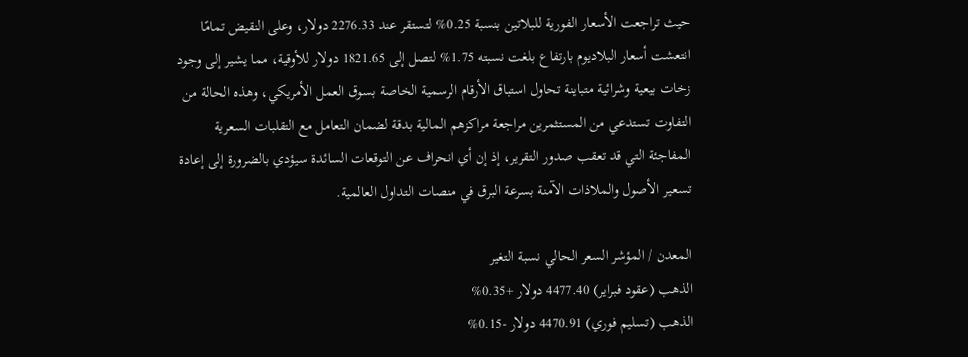حيث تراجعت الأسعار الفورية للبلاتين بنسبة 0.25% لتستقر عند 2276.33 دولار، وعلى النقيض تمامًا انتعشت أسعار البلاديوم بارتفاع بلغت نسبته 1.75% لتصل إلى 1821.65 دولار للأوقية، مما يشير إلى وجود زخات بيعية وشرائية متباينة تحاول استباق الأرقام الرسمية الخاصة بسوق العمل الأمريكي، وهذه الحالة من التفاوت تستدعي من المستثمرين مراجعة مراكزهم المالية بدقة لضمان التعامل مع التقلبات السعرية المفاجئة التي قد تعقب صدور التقرير، إذ إن أي انحراف عن التوقعات السائدة سيؤدي بالضرورة إلى إعادة تسعير الأصول والملاذات الآمنة بسرعة البرق في منصات التداول العالمية.

المعدن / المؤشر السعر الحالي نسبة التغير
الذهب (عقود فبراير) 4477.40 دولار +0.35%
الذهب (تسليم فوري) 4470.91 دولار -0.15%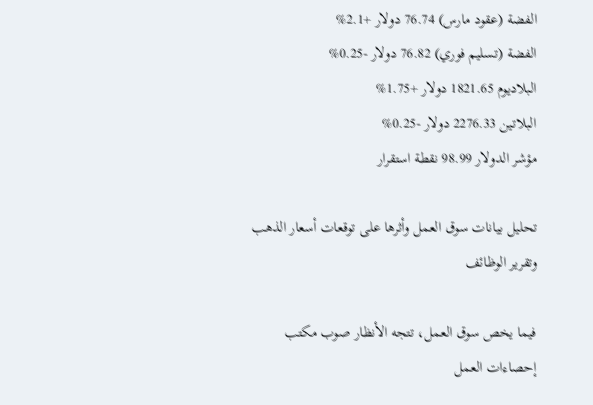الفضة (عقود مارس) 76.74 دولار +2.1%
الفضة (تسليم فوري) 76.82 دولار -0.25%
البلاديوم 1821.65 دولار +1.75%
البلاتين 2276.33 دولار -0.25%
مؤشر الدولار 98.99 نقطة استقرار

تحليل بيانات سوق العمل وأثرها على توقعات أسعار الذهب وتقرير الوظائف

فيما يخص سوق العمل، تتجه الأنظار صوب مكتب إحصاءات العمل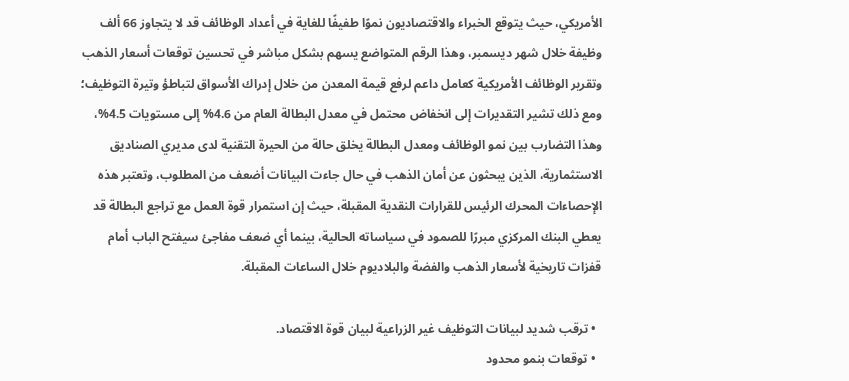الأمريكي، حيث يتوقع الخبراء والاقتصاديون نموًا طفيفًا للغاية في أعداد الوظائف قد لا يتجاوز 66 ألف وظيفة خلال شهر ديسمبر، وهذا الرقم المتواضع يسهم بشكل مباشر في تحسين توقعات أسعار الذهب وتقرير الوظائف الأمريكية كعامل داعم لرفع قيمة المعدن من خلال إدراك الأسواق لتباطؤ وتيرة التوظيف؛ ومع ذلك تشير التقديرات إلى انخفاض محتمل في معدل البطالة العام من 4.6% إلى مستويات 4.5%، وهذا التضارب بين نمو الوظائف ومعدل البطالة يخلق حالة من الحيرة التقنية لدى مديري الصناديق الاستثمارية، الذين يبحثون عن أمان الذهب في حال جاءت البيانات أضعف من المطلوب، وتعتبر هذه الإحصاءات المحرك الرئيس للقرارات النقدية المقبلة، حيث إن استمرار قوة العمل مع تراجع البطالة قد يعطي البنك المركزي مبررًا للصمود في سياساته الحالية، بينما أي ضعف مفاجئ سيفتح الباب أمام قفزات تاريخية لأسعار الذهب والفضة والبلاديوم خلال الساعات المقبلة.

  • ترقب شديد لبيانات التوظيف غير الزراعية لبيان قوة الاقتصاد.
  • توقعات بنمو محدود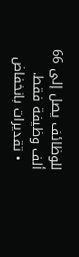للوظائف يصل إلى 66 ألف وظيفة فقط.
  • تقديرات بانخفاض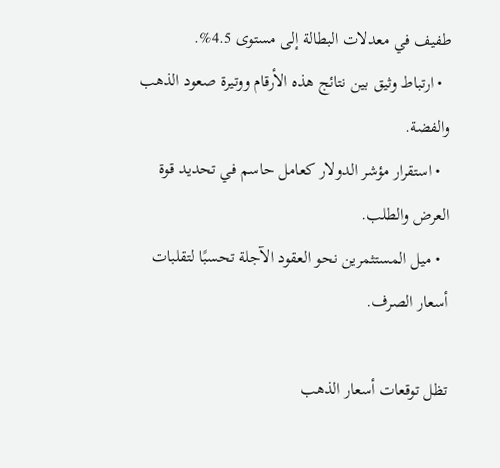طفيف في معدلات البطالة إلى مستوى 4.5%.
  • ارتباط وثيق بين نتائج هذه الأرقام ووتيرة صعود الذهب والفضة.
  • استقرار مؤشر الدولار كعامل حاسم في تحديد قوة العرض والطلب.
  • ميل المستثمرين نحو العقود الآجلة تحسبًا لتقلبات أسعار الصرف.

تظل توقعات أسعار الذهب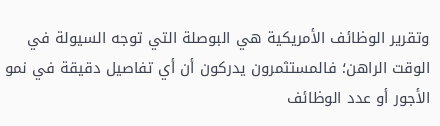وتقرير الوظائف الأمريكية هي البوصلة التي توجه السيولة في الوقت الراهن؛ فالمستثمرون يدركون أن أي تفاصيل دقيقة في نمو الأجور أو عدد الوظائف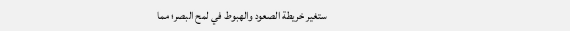ستغير خريطة الصعود والهبوط في لمح البصر؛ مما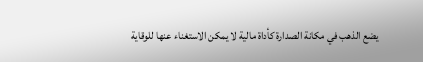يضع الذهب في مكانة الصدارة كأداة مالية لا يمكن الاستغناء عنها للوقاية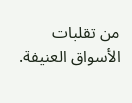من تقلبات الأسواق العنيفة.